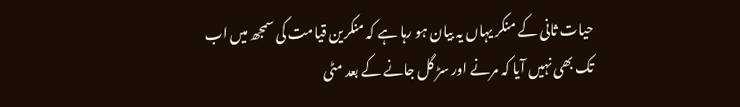حیات ثانی کے منکر یہاں یہ بیان ہو رہا ہے کہ منکرین قیامت کی سمجھ میں اب تک بھی نہیں آیا کہ مرنے اور سڑ گل جانے کے بعد مٹی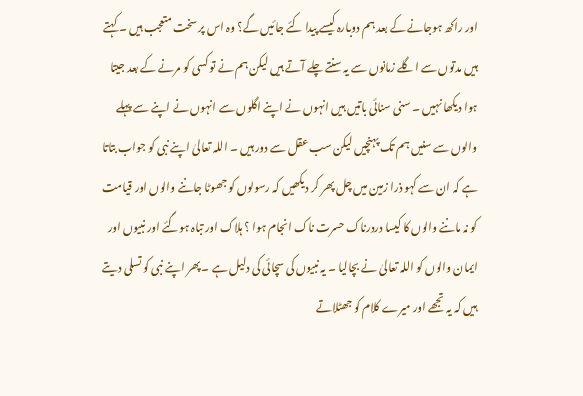اور راکھ ہوجانے کے بعد ہم دوبارہ کیسے پیدا کئے جائیں گے؟ وہ اس پر سخت متعجب ہیں ۔ کہتے ہیں مدتوں سے اگلے زمانوں سے یہ سنتے چلے آتے ہیں لیکن ہم نے تو کسی کو مرنے کے بعد جیتا ہوا دیکھا نہیں ۔ سنی سنائی باتیں ہیں انہوں نے اپنے اگلوں سے انہوں نے اپنے سے پہلے والوں سے سنیں ہم تک پہنچیں لیکن سب عقل سے دور ہیں ۔ اللہ تعالیٰ اپنے نبی کو جواب بتاتا ہے کہ ان سے کہو ذرا زمین میں چل پھر کر دیکھیں کہ رسولوں کو جھوٹا جاننے والوں اور قیامت کو نہ ماننے والوں کا کیسا دردرناک حسرت ناک انجام ہوا ؟ ہلاک اور تباہ ہوگئے اور نبیوں اور ایمان والوں کو اللہ تعالیٰ نے بچالیا ۔ یہ نبیوں کی سچائی کی دلیل ہے ۔ پھر اپنے نبی کو تسلی دیتے ہیں کہ یہ تجھے اور میرے کلام کو جھٹلاتے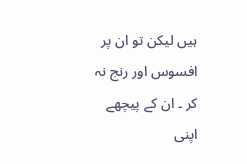ہیں لیکن تو ان پر افسوس اور رنج نہ کر ۔ ان کے پیچھے اپنی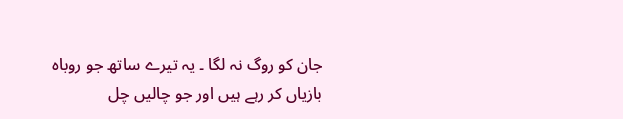جان کو روگ نہ لگا ۔ یہ تیرے ساتھ جو روباہ بازیاں کر رہے ہیں اور جو چالیں چل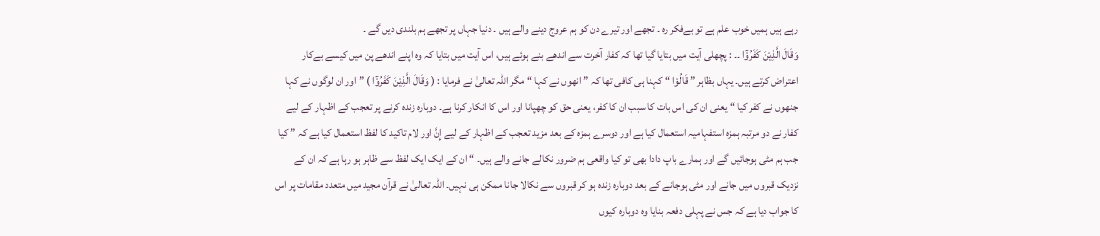رہے ہیں ہمیں خوب علم ہے تو بےفکر رہ ۔ تجھے اور تیرے دن کو ہم عروج دینے والے ہیں ۔ دنیا جہاں پر تجھے ہم بلندی دیں گے ۔
وَقَالَ الَّذِيْنَ كَفَرُوْٓا ۔۔ : پچھلی آیت میں بتایا گیا تھا کہ کفار آخرت سے اندھے بنے ہوئے ہیں، اس آیت میں بتایا کہ وہ اپنے اندھے پن میں کیسے بےکار اعتراض کرتے ہیں۔ یہاں بظاہر ” قَالُوْا “ کہنا ہی کافی تھا کہ ” انھوں نے کہا “ مگر اللہ تعالیٰ نے فرمایا : ( وَقَالَ الَّذِيْنَ كَفَرُوْٓا ) ” اور ان لوگوں نے کہا جنھوں نے کفر کیا “ یعنی ان کی اس بات کا سبب ان کا کفر، یعنی حق کو چھپانا اور اس کا انکار کرنا ہے۔ دوبارہ زندہ کرنے پر تعجب کے اظہار کے لیے کفار نے دو مرتبہ ہمزہ استفہامیہ استعمال کیا ہے اور دوسرے ہمزہ کے بعد مزید تعجب کے اظہار کے لیے إِنَّ اور لام تاکید کا لفظ استعمال کیا ہے کہ ” کیا جب ہم مٹی ہوجائیں گے اور ہمارے باپ دادا بھی تو کیا واقعی ہم ضرور نکالے جانے والے ہیں۔ “ ان کے ایک ایک لفظ سے ظاہر ہو رہا ہے کہ ان کے نزدیک قبروں میں جانے اور مٹی ہوجانے کے بعد دوبارہ زندہ ہو کر قبروں سے نکالا جانا ممکن ہی نہیں۔ اللہ تعالیٰ نے قرآن مجید میں متعدد مقامات پر اس کا جواب دیا ہے کہ جس نے پہلی دفعہ بنایا وہ دوبارہ کیوں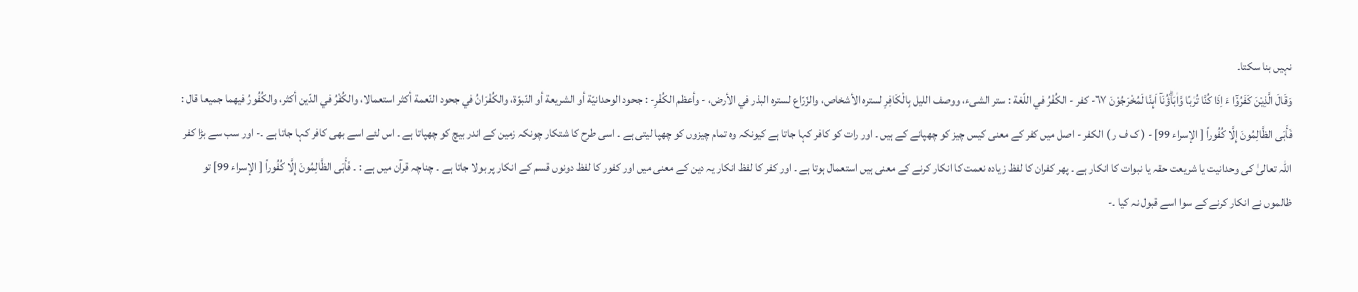نہیں بنا سکتا۔
وَقَالَ الَّذِيْنَ كَفَرُوْٓا ءَ اِذَا كُنَّا تُرٰبًا وَّاٰبَاۗؤُنَآ اَىِٕنَّا لَمُخْرَجُوْنَ ٦٧- كفر - الكُفْرُ في اللّغة : ستر الشیء، ووصف اللیل بِالْكَافِرِ لستره الأشخاص، والزّرّاع لستره البذر في الأرض، - وأعظم الكُفْرِ- : جحود الوحدانيّة أو الشریعة أو النّبوّة، والکُفْرَانُ في جحود النّعمة أكثر استعمالا، والکُفْرُ في الدّين أكثر، والکُفُورُ فيهما جمیعا قال : فَأَبَى الظَّالِمُونَ إِلَّا كُفُوراً [ الإسراء 99] - ( ک ف ر ) الکفر - اصل میں کفر کے معنی کیس چیز کو چھپانے کے ہیں ۔ اور رات کو کافر کہا جاتا ہے کیونکہ وہ تمام چیزوں کو چھپا لیتی ہے ۔ اسی طرح کا شتکار چونکہ زمین کے اندر بیچ کو چھپاتا ہے ۔ اس لئے اسے بھی کافر کہا جاتا ہے ۔- اور سب سے بڑا کفر اللہ تعالیٰ کی وحدانیت یا شریعت حقہ یا نبوات کا انکار ہے ۔ پھر کفران کا لفظ زیادہ نعمت کا انکار کرنے کے معنی ہیں استعمال ہوتا ہے ۔ اور کفر کا لفظ انکار یہ دین کے معنی میں اور کفور کا لفظ دونوں قسم کے انکار پر بولا جاتا ہے ۔ چناچہ قرآن میں ہے : ۔ فَأَبَى الظَّالِمُونَ إِلَّا كُفُوراً [ الإسراء 99] تو ظالموں نے انکار کرنے کے سوا اسے قبول نہ کیا ۔-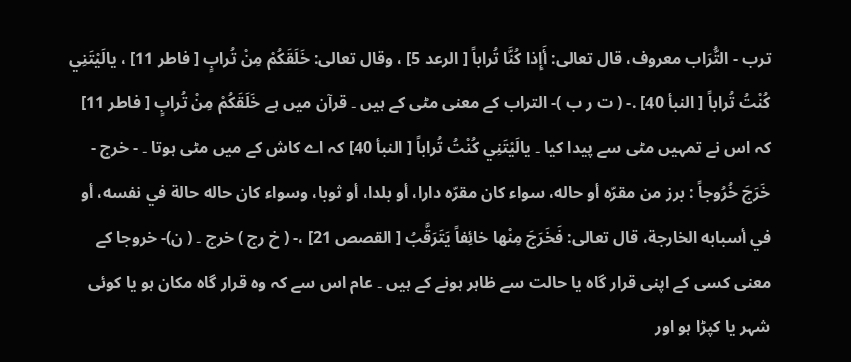ترب - التُّرَاب معروف، قال تعالی: أَإِذا كُنَّا تُراباً [ الرعد 5] ، وقال تعالی: خَلَقَكُمْ مِنْ تُرابٍ [ فاطر 11] ، یالَيْتَنِي كُنْتُ تُراباً [ النبأ 40] .- ( ت ر ب )- التراب کے معنی مٹی کے ہیں ۔ قرآن میں ہے خَلَقَكُمْ مِنْ تُرابٍ [ فاطر 11] کہ اس نے تمہیں مٹی سے پیدا کیا ۔ یالَيْتَنِي كُنْتُ تُراباً [ النبأ 40] کہ اے کاش کے میں مٹی ہوتا ۔ - خرج - خَرَجَ خُرُوجاً : برز من مقرّه أو حاله، سواء کان مقرّه دارا، أو بلدا، أو ثوبا، وسواء کان حاله حالة في نفسه، أو في أسبابه الخارجة، قال تعالی: فَخَرَجَ مِنْها خائِفاً يَتَرَقَّبُ [ القصص 21] ،- ( خ رج ) خرج ۔ ( ن)- خروجا کے معنی کسی کے اپنی قرار گاہ یا حالت سے ظاہر ہونے کے ہیں ۔ عام اس سے کہ وہ قرار گاہ مکان ہو یا کوئی شہر یا کپڑا ہو اور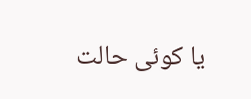یا کوئی حالت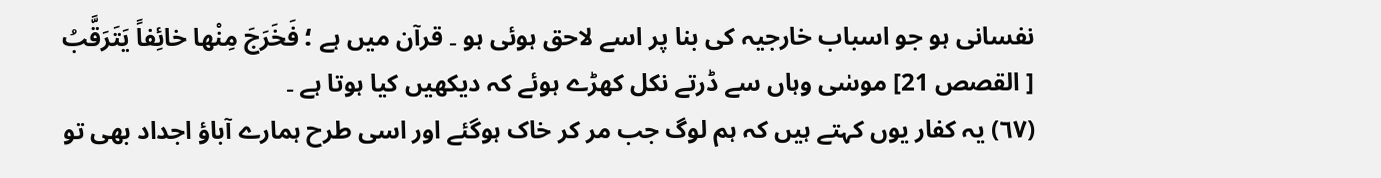نفسانی ہو جو اسباب خارجیہ کی بنا پر اسے لاحق ہوئی ہو ۔ قرآن میں ہے ؛ فَخَرَجَ مِنْها خائِفاً يَتَرَقَّبُ [ القصص 21] موسٰی وہاں سے ڈرتے نکل کھڑے ہوئے کہ دیکھیں کیا ہوتا ہے ۔
(٦٧) یہ کفار یوں کہتے ہیں کہ ہم لوگ جب مر کر خاک ہوگئے اور اسی طرح ہمارے آباؤ اجداد بھی تو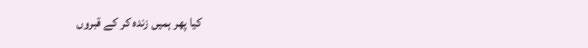کیا پھر ہمیں زندہ کر کے قبروں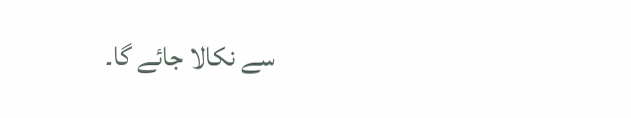سے نکالا جائے گا۔